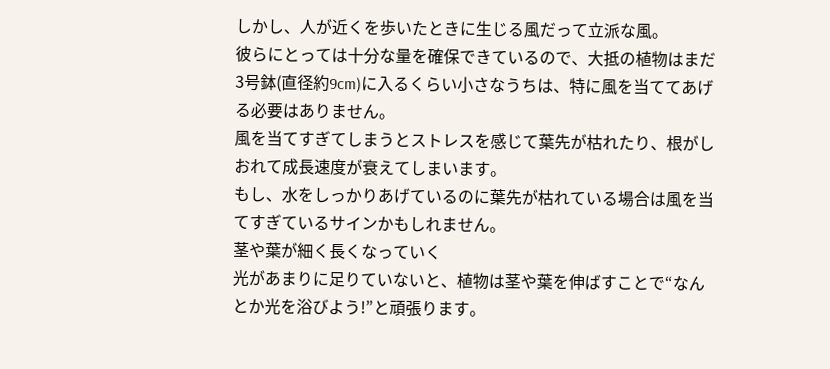しかし、人が近くを歩いたときに生じる風だって立派な風。
彼らにとっては十分な量を確保できているので、大抵の植物はまだ3号鉢(直径約9cm)に入るくらい小さなうちは、特に風を当ててあげる必要はありません。
風を当てすぎてしまうとストレスを感じて葉先が枯れたり、根がしおれて成長速度が衰えてしまいます。
もし、水をしっかりあげているのに葉先が枯れている場合は風を当てすぎているサインかもしれません。
茎や葉が細く長くなっていく
光があまりに足りていないと、植物は茎や葉を伸ばすことで“なんとか光を浴びよう!”と頑張ります。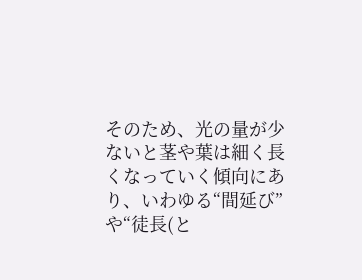そのため、光の量が少ないと茎や葉は細く長くなっていく傾向にあり、いわゆる“間延び”や“徒長(と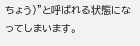ちょう)”と呼ばれる状態になってしまいます。